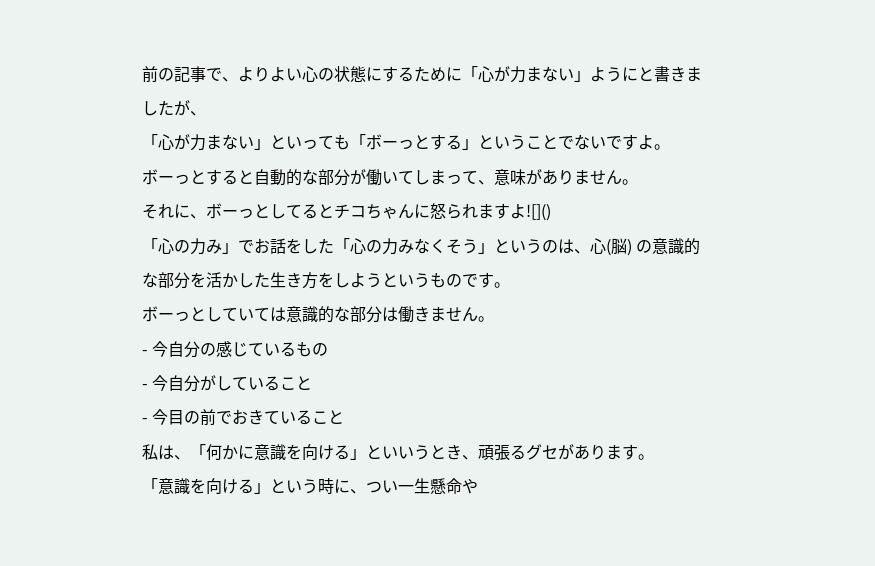前の記事で、よりよい心の状態にするために「心が力まない」ようにと書きましたが、
「心が力まない」といっても「ボーっとする」ということでないですよ。
ボーっとすると自動的な部分が働いてしまって、意味がありません。
それに、ボーっとしてるとチコちゃんに怒られますよ![]()
「心の力み」でお話をした「心の力みなくそう」というのは、心(脳) の意識的な部分を活かした生き方をしようというものです。
ボーっとしていては意識的な部分は働きません。
- 今自分の感じているもの
- 今自分がしていること
- 今目の前でおきていること
私は、「何かに意識を向ける」といいうとき、頑張るグセがあります。
「意識を向ける」という時に、つい一生懸命や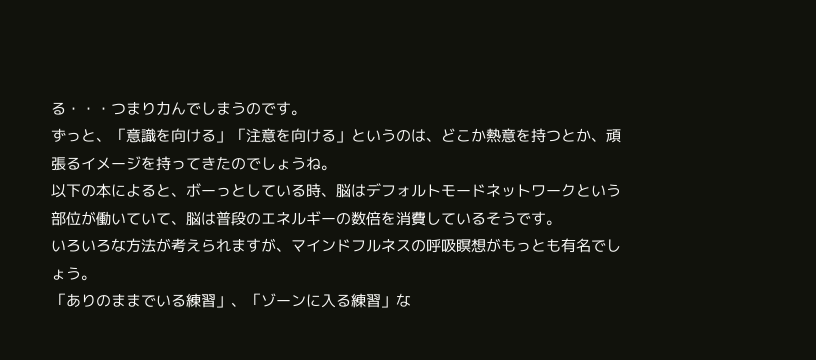る・・・つまり力んでしまうのです。
ずっと、「意識を向ける」「注意を向ける」というのは、どこか熱意を持つとか、頑張るイメージを持ってきたのでしょうね。
以下の本によると、ボーっとしている時、脳はデフォルトモードネットワークという部位が働いていて、脳は普段のエネルギーの数倍を消費しているそうです。
いろいろな方法が考えられますが、マインドフルネスの呼吸瞑想がもっとも有名でしょう。
「ありのままでいる練習」、「ゾーンに入る練習」な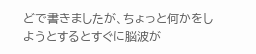どで書きましたが、ちょっと何かをしようとするとすぐに脳波が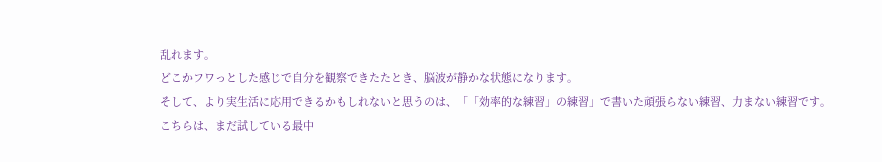乱れます。
どこかフワっとした感じで自分を観察できたたとき、脳波が静かな状態になります。
そして、より実生活に応用できるかもしれないと思うのは、「「効率的な練習」の練習」で書いた頑張らない練習、力まない練習です。
こちらは、まだ試している最中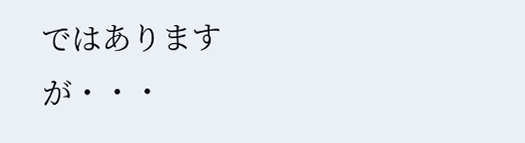ではありますが・・・